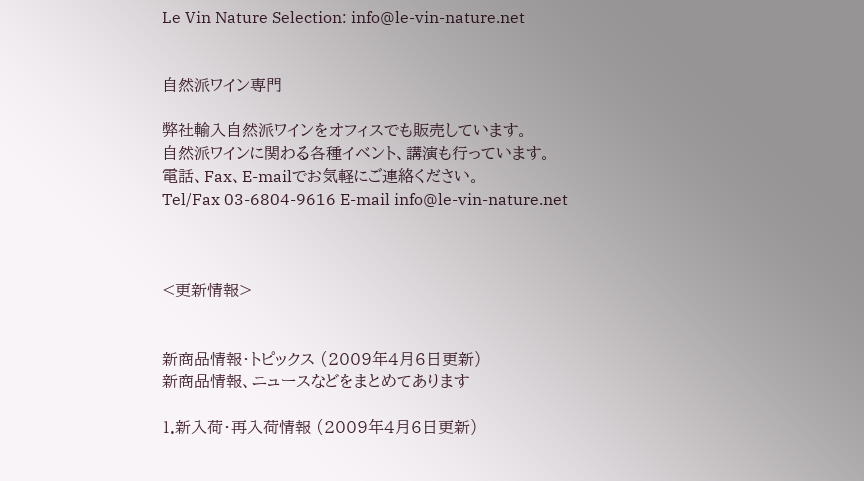Le Vin Nature Selection: info@le-vin-nature.net


自然派ワイン専門

弊社輸入自然派ワインをオフィスでも販売しています。
自然派ワインに関わる各種イベント、講演も行っています。
電話、Fax、E-mailでお気軽にご連絡ください。
Tel/Fax 03-6804-9616 E-mail info@le-vin-nature.net



<更新情報>


新商品情報・トピックス (2009年4月6日更新)
新商品情報、ニュースなどをまとめてあります

1.新入荷・再入荷情報 (2009年4月6日更新)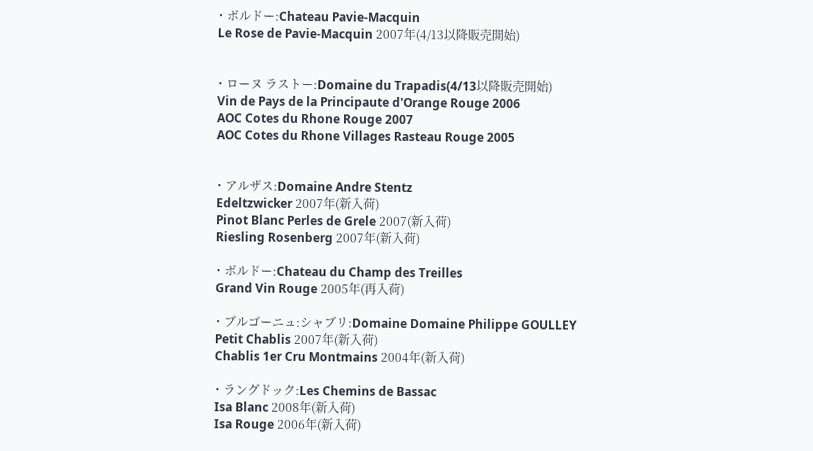・ボルドー:Chateau Pavie-Macquin
 Le Rose de Pavie-Macquin 2007年(4/13以降販売開始)


・ローヌ ラストー:Domaine du Trapadis(4/13以降販売開始)
 Vin de Pays de la Principaute d'Orange Rouge 2006
 AOC Cotes du Rhone Rouge 2007
 AOC Cotes du Rhone Villages Rasteau Rouge 2005


・アルザス:Domaine Andre Stentz
 Edeltzwicker 2007年(新入荷)
 Pinot Blanc Perles de Grele 2007(新入荷)
 Riesling Rosenberg 2007年(新入荷)

・ボルドー:Chateau du Champ des Treilles
 Grand Vin Rouge 2005年(再入荷)

・ブルゴーニュ:シャブリ:Domaine Domaine Philippe GOULLEY
 Petit Chablis 2007年(新入荷)
 Chablis 1er Cru Montmains 2004年(新入荷)

・ラングドック:Les Chemins de Bassac
 Isa Blanc 2008年(新入荷)
 Isa Rouge 2006年(新入荷)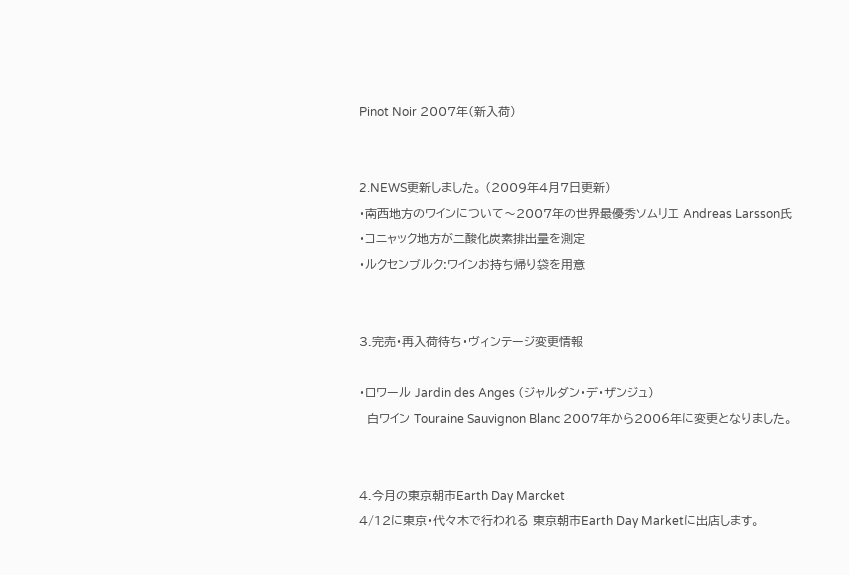Pinot Noir 2007年(新入荷)


2.NEWS更新しました。 (2009年4月7日更新)
・南西地方のワインについて〜2007年の世界最優秀ソムリエ Andreas Larsson氏
・コニャック地方が二酸化炭素排出量を測定
・ルクセンブルク:ワインお持ち帰り袋を用意


3.完売・再入荷待ち・ヴィンテージ変更情報

・ロワール Jardin des Anges (ジャルダン・デ・ザンジュ)
  白ワイン Touraine Sauvignon Blanc 2007年から2006年に変更となりました。


4.今月の東京朝市Earth Day Marcket
4/12に東京・代々木で行われる 東京朝市Earth Day Marketに出店します。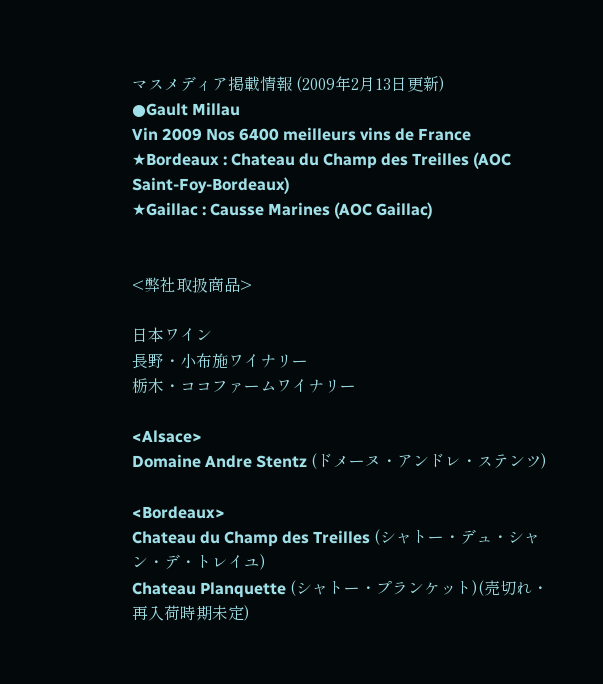マスメディア掲載情報 (2009年2月13日更新)
●Gault Millau
Vin 2009 Nos 6400 meilleurs vins de France
★Bordeaux : Chateau du Champ des Treilles (AOC Saint-Foy-Bordeaux)
★Gaillac : Causse Marines (AOC Gaillac)


<弊社取扱商品>

日本ワイン
長野・小布施ワイナリー
栃木・ココファームワイナリー

<Alsace>
Domaine Andre Stentz (ドメーヌ・アンドレ・ステンツ)

<Bordeaux>
Chateau du Champ des Treilles (シャトー・デュ・シャン・デ・トレイユ)
Chateau Planquette (シャトー・プランケット)(売切れ・再入荷時期未定)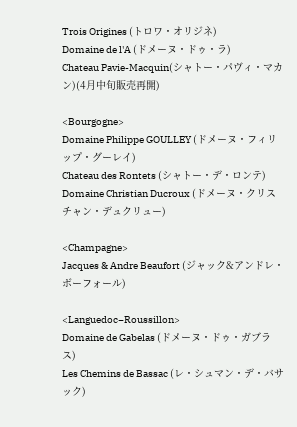Trois Origines (トロワ・オリジネ)
Domaine de l'A (ドメーヌ・ドゥ・ラ)
Chateau Pavie-Macquin(シャトー・パヴィ・マカン)(4月中旬販売再開)

<Bourgogne>
Domaine Philippe GOULLEY (ドメーヌ・フィリップ・グーレイ)
Chateau des Rontets (シャトー・デ・ロンテ)
Domaine Christian Ducroux (ドメーヌ・クリスチャン・デュクリュー)

<Champagne>
Jacques & Andre Beaufort (ジャック&アンドレ・ボーフォール)

<Languedoc−Roussillon>
Domaine de Gabelas (ドメーヌ・ドゥ・ガブラス)
Les Chemins de Bassac (レ・シュマン・デ・バサック)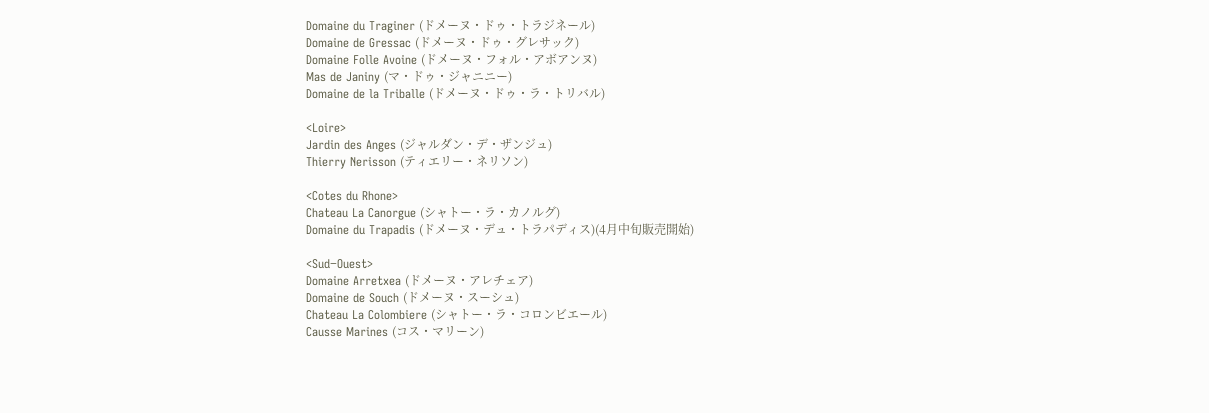Domaine du Traginer (ドメーヌ・ドゥ・トラジネール)
Domaine de Gressac (ドメーヌ・ドゥ・グレサック)
Domaine Folle Avoine (ドメーヌ・フォル・アボアンヌ)
Mas de Janiny (マ・ドゥ・ジャニニー)
Domaine de la Triballe (ドメーヌ・ドゥ・ラ・トリバル)

<Loire>
Jardin des Anges (ジャルダン・デ・ザンジュ)
Thierry Nerisson (ティエリー・ネリソン)

<Cotes du Rhone>
Chateau La Canorgue (シャトー・ラ・カノルグ)
Domaine du Trapadis (ドメーヌ・デュ・トラパディス)(4月中旬販売開始)

<Sud−Ouest>
Domaine Arretxea (ドメーヌ・アレチェア)
Domaine de Souch (ドメーヌ・スーシュ)
Chateau La Colombiere (シャトー・ラ・コロンビエール)
Causse Marines (コス・マリーン)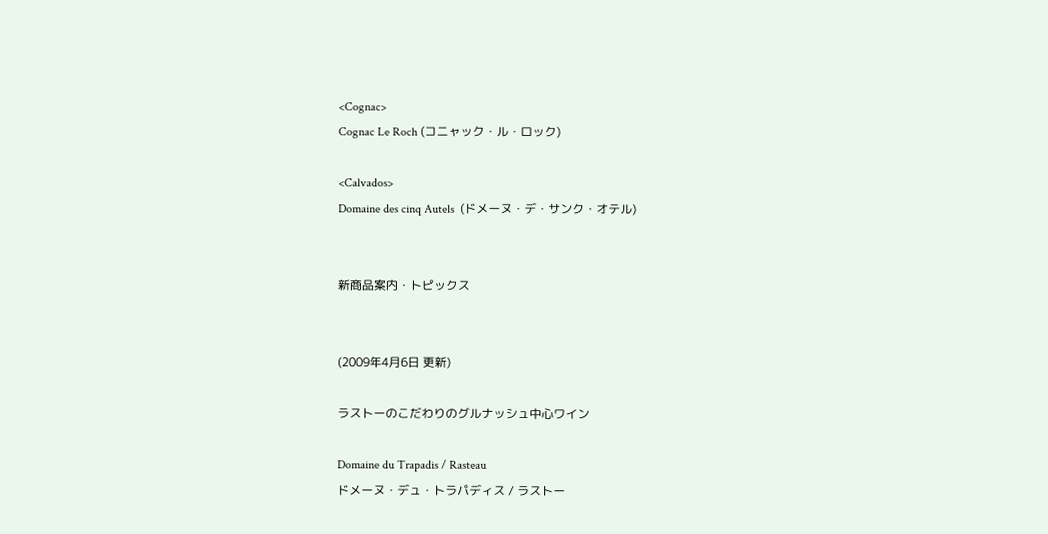<Cognac>
Cognac Le Roch (コニャック・ル・ロック)

<Calvados>
Domaine des cinq Autels  (ドメーヌ・デ・サンク・オテル)


新商品案内・トピックス


(2009年4月6日 更新)

ラストーのこだわりのグルナッシュ中心ワイン

Domaine du Trapadis / Rasteau
ドメーヌ・デュ・トラパディス / ラストー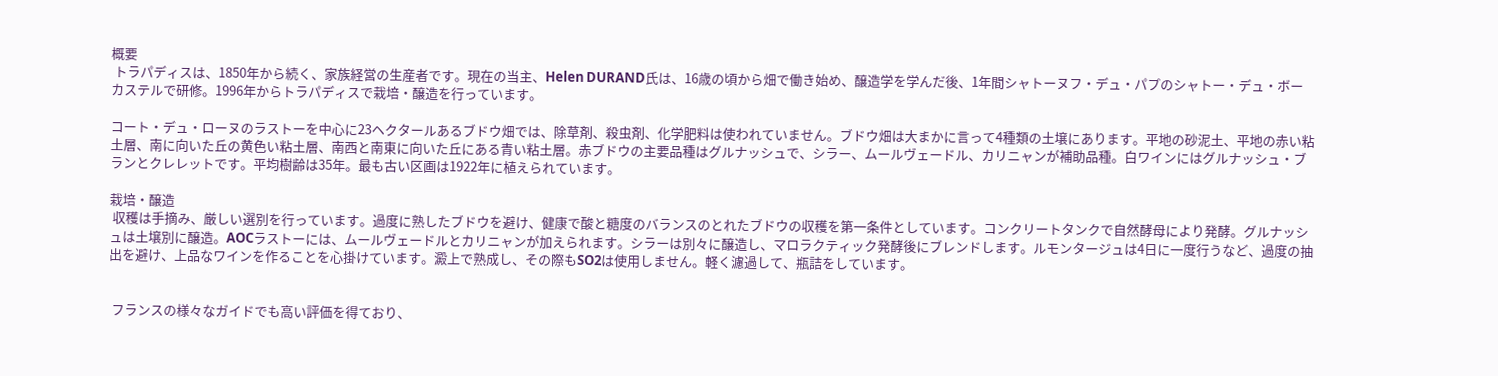概要
 トラパディスは、1850年から続く、家族経営の生産者です。現在の当主、Helen DURAND氏は、16歳の頃から畑で働き始め、醸造学を学んだ後、1年間シャトーヌフ・デュ・パプのシャトー・デュ・ボーカステルで研修。1996年からトラパディスで栽培・醸造を行っています。

コート・デュ・ローヌのラストーを中心に23ヘクタールあるブドウ畑では、除草剤、殺虫剤、化学肥料は使われていません。ブドウ畑は大まかに言って4種類の土壌にあります。平地の砂泥土、平地の赤い粘土層、南に向いた丘の黄色い粘土層、南西と南東に向いた丘にある青い粘土層。赤ブドウの主要品種はグルナッシュで、シラー、ムールヴェードル、カリニャンが補助品種。白ワインにはグルナッシュ・ブランとクレレットです。平均樹齢は35年。最も古い区画は1922年に植えられています。

栽培・醸造
 収穫は手摘み、厳しい選別を行っています。過度に熟したブドウを避け、健康で酸と糖度のバランスのとれたブドウの収穫を第一条件としています。コンクリートタンクで自然酵母により発酵。グルナッシュは土壌別に醸造。AOCラストーには、ムールヴェードルとカリニャンが加えられます。シラーは別々に醸造し、マロラクティック発酵後にブレンドします。ルモンタージュは4日に一度行うなど、過度の抽出を避け、上品なワインを作ることを心掛けています。澱上で熟成し、その際もSO2は使用しません。軽く濾過して、瓶詰をしています。


 フランスの様々なガイドでも高い評価を得ており、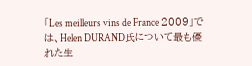「Les meilleurs vins de France 2009」では、Helen DURAND氏について最も優れた生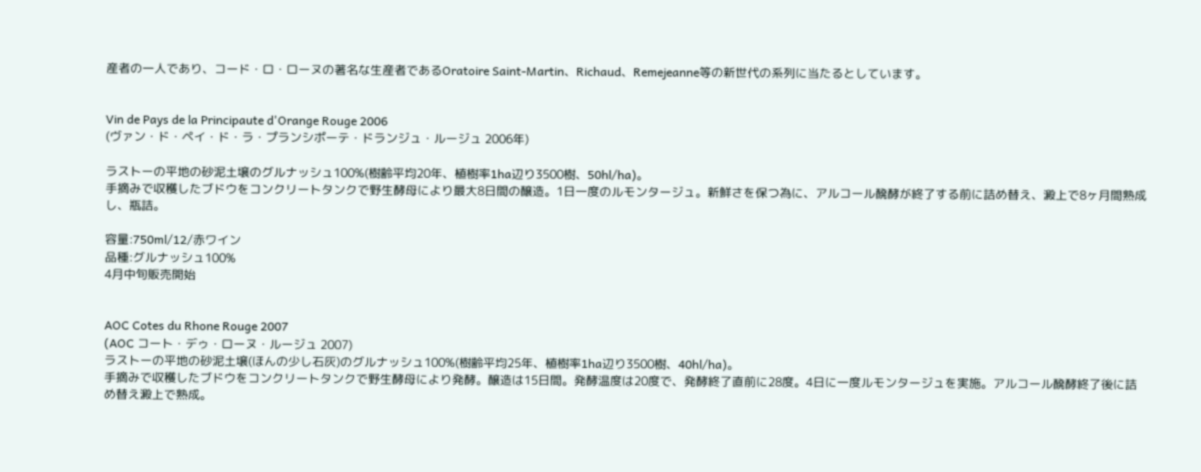産者の一人であり、コード・ロ・ローヌの著名な生産者であるOratoire Saint-Martin、Richaud、Remejeanne等の新世代の系列に当たるとしています。


Vin de Pays de la Principaute d'Orange Rouge 2006
(ヴァン・ド・ペイ・ド・ラ・プランシポーテ・ドランジュ・ルージュ 2006年)

ラストーの平地の砂泥土壌のグルナッシュ100%(樹齢平均20年、植樹率1ha辺り3500樹、50hl/ha)。
手摘みで収穫したブドウをコンクリートタンクで野生酵母により最大8日間の醸造。1日一度のルモンタージュ。新鮮さを保つ為に、アルコール醗酵が終了する前に詰め替え、澱上で8ヶ月間熟成し、瓶詰。

容量:750ml/12/赤ワイン
品種:グルナッシュ100%
4月中旬販売開始


AOC Cotes du Rhone Rouge 2007
(AOC コート・デゥ・ローヌ・ルージュ 2007)
ラストーの平地の砂泥土壌(ほんの少し石灰)のグルナッシュ100%(樹齢平均25年、植樹率1ha辺り3500樹、40hl/ha)。
手摘みで収穫したブドウをコンクリートタンクで野生酵母により発酵。醸造は15日間。発酵温度は20度で、発酵終了直前に28度。4日に一度ルモンタージュを実施。アルコール醗酵終了後に詰め替え澱上で熟成。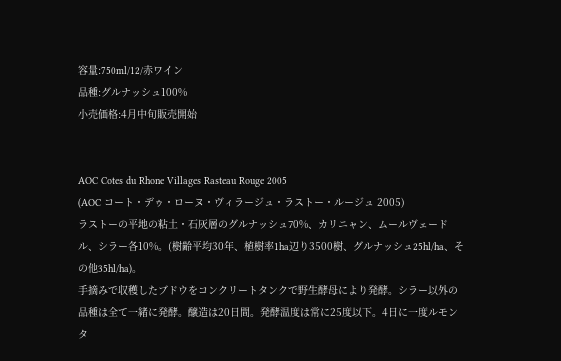容量:750ml/12/赤ワイン
品種:グルナッシュ100%
小売価格:4月中旬販売開始


AOC Cotes du Rhone Villages Rasteau Rouge 2005
(AOC コート・デゥ・ローヌ・ヴィラージュ・ラストー・ルージュ 2005)
ラストーの平地の粘土・石灰層のグルナッシュ70%、カリニャン、ムールヴェードル、シラー各10%。(樹齢平均30年、植樹率1ha辺り3500樹、グルナッシュ25hl/ha、その他35hl/ha)。
手摘みで収穫したブドウをコンクリートタンクで野生酵母により発酵。シラー以外の品種は全て一緒に発酵。醸造は20日間。発酵温度は常に25度以下。4日に一度ルモンタ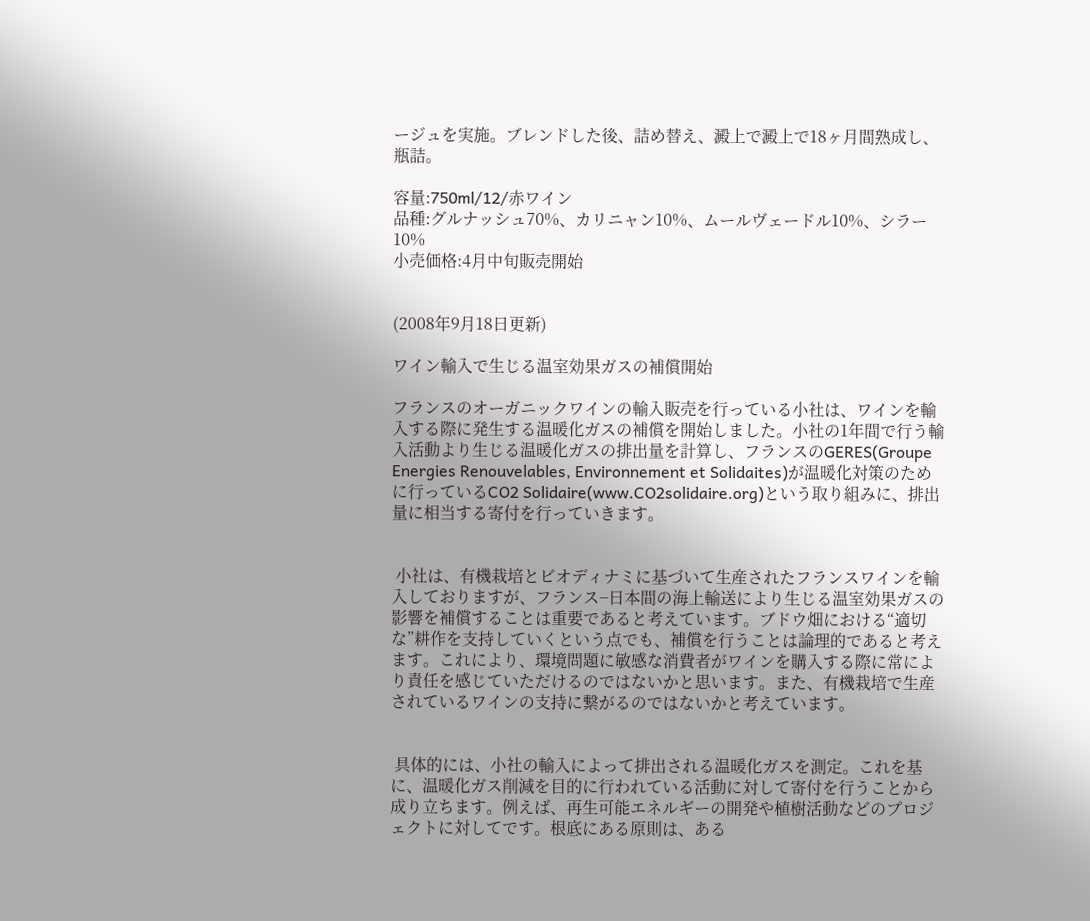ージュを実施。ブレンドした後、詰め替え、澱上で澱上で18ヶ月間熟成し、瓶詰。

容量:750ml/12/赤ワイン
品種:グルナッシュ70%、カリニャン10%、ムールヴェードル10%、シラー10%
小売価格:4月中旬販売開始


(2008年9月18日更新)

ワイン輸入で生じる温室効果ガスの補償開始

フランスのオーガニックワインの輸入販売を行っている小社は、ワインを輸入する際に発生する温暖化ガスの補償を開始しました。小社の1年間で行う輸入活動より生じる温暖化ガスの排出量を計算し、フランスのGERES(Groupe Energies Renouvelables, Environnement et Solidaites)が温暖化対策のために行っているCO2 Solidaire(www.CO2solidaire.org)という取り組みに、排出量に相当する寄付を行っていきます。


 小社は、有機栽培とビオディナミに基づいて生産されたフランスワインを輸入しておりますが、フランス−日本間の海上輸送により生じる温室効果ガスの影響を補償することは重要であると考えています。ブドウ畑における“適切な”耕作を支持していくという点でも、補償を行うことは論理的であると考えます。これにより、環境問題に敏感な消費者がワインを購入する際に常により責任を感じていただけるのではないかと思います。また、有機栽培で生産されているワインの支持に繋がるのではないかと考えています。


 具体的には、小社の輸入によって排出される温暖化ガスを測定。これを基に、温暖化ガス削減を目的に行われている活動に対して寄付を行うことから成り立ちます。例えば、再生可能エネルギーの開発や植樹活動などのプロジェクトに対してです。根底にある原則は、ある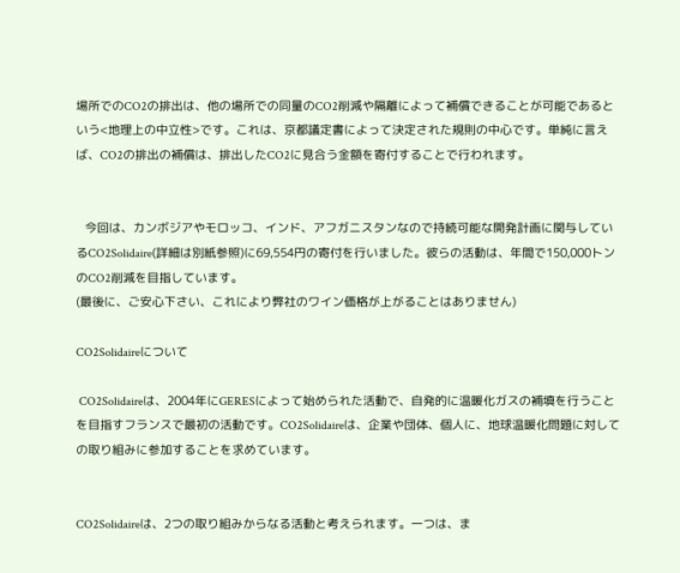場所でのCO2の排出は、他の場所での同量のCO2削減や隔離によって補償できることが可能であるという<地理上の中立性>です。これは、京都議定書によって決定された規則の中心です。単純に言えば、CO2の排出の補償は、排出したCO2に見合う金額を寄付することで行われます。


   今回は、カンボジアやモロッコ、インド、アフガニスタンなので持続可能な開発計画に関与しているCO2Solidaire(詳細は別紙参照)に69,554円の寄付を行いました。彼らの活動は、年間で150,000トンのCO2削減を目指しています。
(最後に、ご安心下さい、これにより弊社のワイン価格が上がることはありません)

CO2Solidaireについて

 CO2Solidaireは、2004年にGERESによって始められた活動で、自発的に温暖化ガスの補填を行うことを目指すフランスで最初の活動です。CO2Solidaireは、企業や団体、個人に、地球温暖化問題に対しての取り組みに参加することを求めています。


CO2Solidaireは、2つの取り組みからなる活動と考えられます。一つは、ま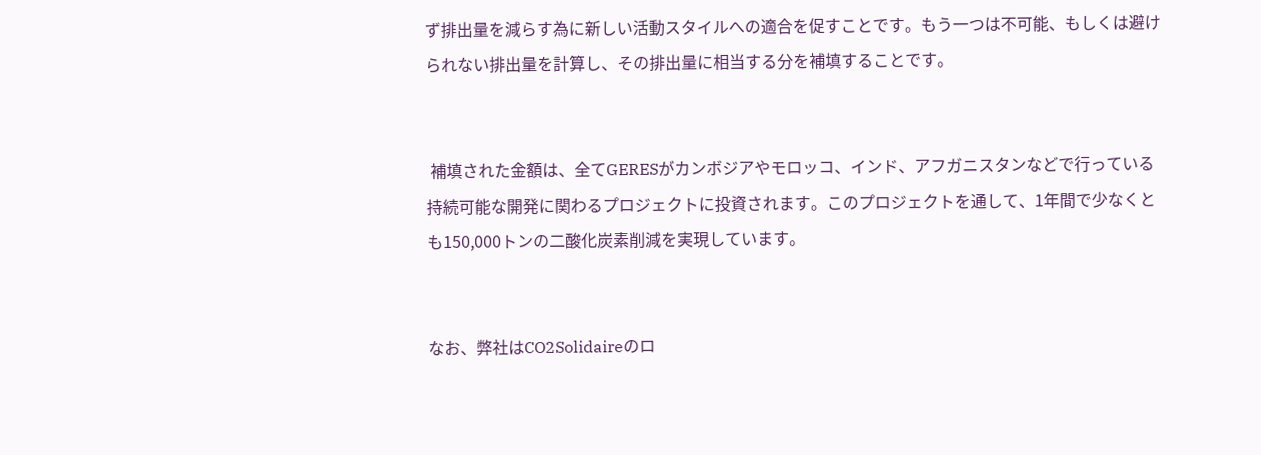ず排出量を減らす為に新しい活動スタイルへの適合を促すことです。もう一つは不可能、もしくは避けられない排出量を計算し、その排出量に相当する分を補填することです。


 補填された金額は、全てGERESがカンボジアやモロッコ、インド、アフガニスタンなどで行っている持続可能な開発に関わるプロジェクトに投資されます。このプロジェクトを通して、1年間で少なくとも150,000トンの二酸化炭素削減を実現しています。


なお、弊社はCO2Solidaireのロ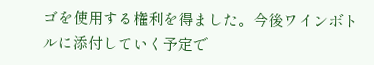ゴを使用する権利を得ました。今後ワインボトルに添付していく予定で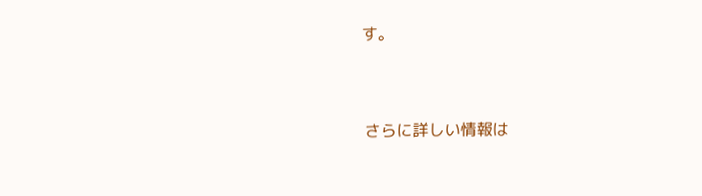す。


 さらに詳しい情報は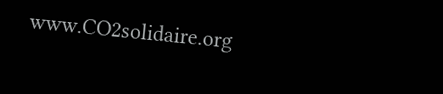www.CO2solidaire.org